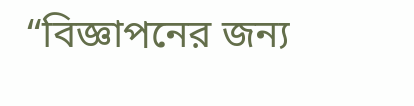“বিজ্ঞাপনের জন্য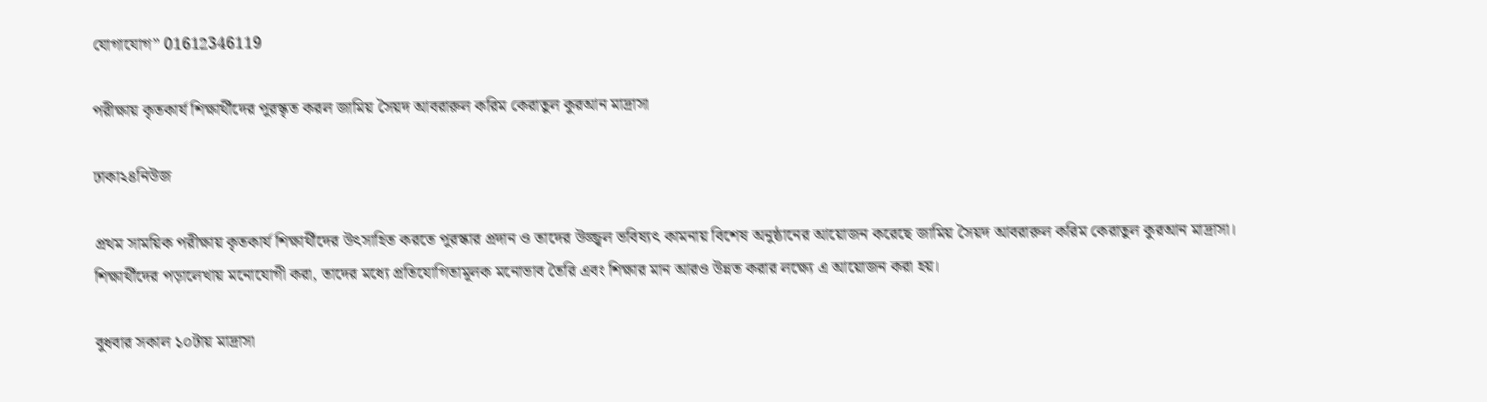যোগাযোগ” 01612346119

পরীক্ষায় কৃতকার্য শিক্ষার্থীদের পুরস্কৃত করল জামিয় সৈয়দ আবরারুল করিম কেরাতুল কুরআন মাদ্রাসা

ঢাকা২৪নিউজ

প্রথম সাময়িক পরীক্ষায় কৃতকার্য শিক্ষার্থীদের উৎসাহিত করতে পুরস্কার প্রদান ও তাদের উজ্জ্বল ভবিষ্যৎ কামনায় বিশেষ অনুষ্ঠানের আয়োজন করেছে জামিয় সৈয়দ আবরারুল করিম কেরাতুল কুরআন মাদ্রাসা। শিক্ষার্থীদের পড়ালেখায় মনোযোগী করা, তাদের মধ্যে প্রতিযোগিতামূলক মনোভাব তৈরি এবং শিক্ষার মান আরও উন্নত করার লক্ষ্যে এ আয়োজন করা হয়।

বুধবার সকাল ১০টায় মাদ্রাসা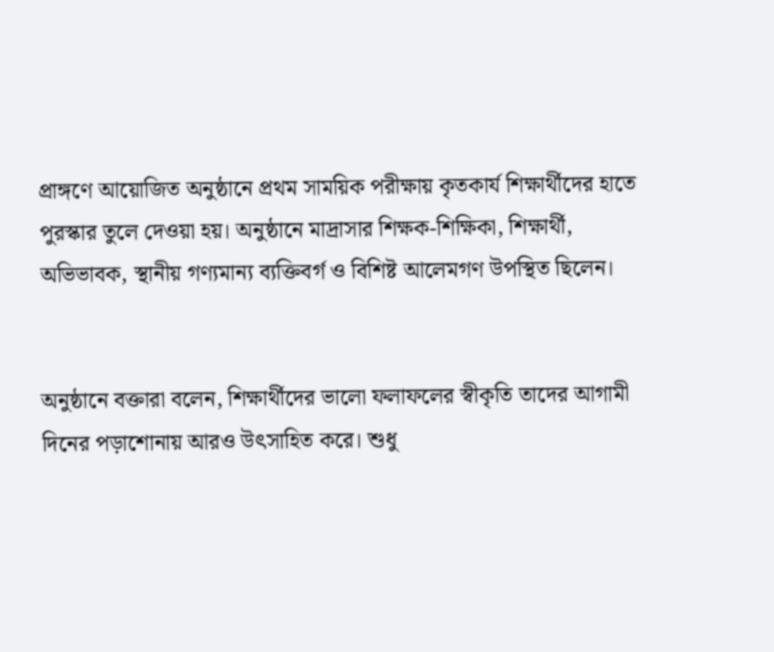প্রাঙ্গণে আয়োজিত অনুষ্ঠানে প্রথম সাময়িক পরীক্ষায় কৃতকার্য শিক্ষার্থীদের হাতে পুরস্কার তুলে দেওয়া হয়। অনুষ্ঠানে মাদ্রাসার শিক্ষক-শিক্ষিকা, শিক্ষার্থী, অভিভাবক, স্থানীয় গণ্যমান্য ব্যক্তিবর্গ ও বিশিষ্ট আলেমগণ উপস্থিত ছিলেন।


অনুষ্ঠানে বক্তারা বলেন, শিক্ষার্থীদের ভালো ফলাফলের স্বীকৃতি তাদের আগামী দিনের পড়াশোনায় আরও উৎসাহিত করে। শুধু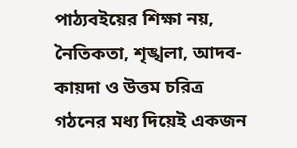পাঠ্যবইয়ের শিক্ষা নয়, নৈতিকতা, শৃঙ্খলা, আদব-কায়দা ও উত্তম চরিত্র গঠনের মধ্য দিয়েই একজন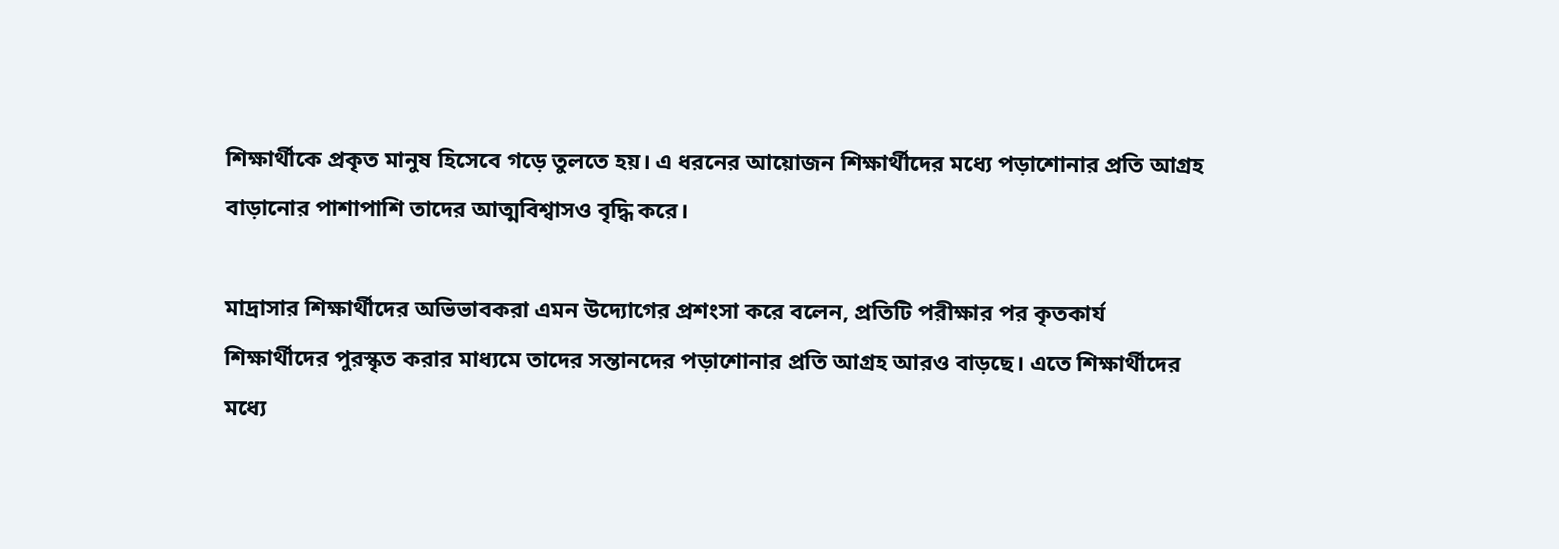শিক্ষার্থীকে প্রকৃত মানুষ হিসেবে গড়ে তুলতে হয়। এ ধরনের আয়োজন শিক্ষার্থীদের মধ্যে পড়াশোনার প্রতি আগ্রহ বাড়ানোর পাশাপাশি তাদের আত্মবিশ্বাসও বৃদ্ধি করে।

মাদ্রাসার শিক্ষার্থীদের অভিভাবকরা এমন উদ্যোগের প্রশংসা করে বলেন, প্রতিটি পরীক্ষার পর কৃতকার্য শিক্ষার্থীদের পুরস্কৃত করার মাধ্যমে তাদের সন্তানদের পড়াশোনার প্রতি আগ্রহ আরও বাড়ছে। এতে শিক্ষার্থীদের মধ্যে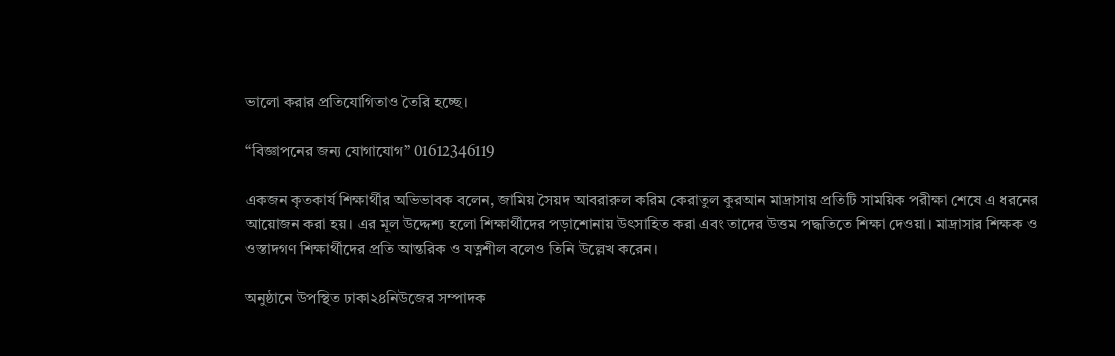ভালো করার প্রতিযোগিতাও তৈরি হচ্ছে।

“বিজ্ঞাপনের জন্য যোগাযোগ” 01612346119

একজন কৃতকার্য শিক্ষার্থীর অভিভাবক বলেন, জামিয় সৈয়দ আবরারুল করিম কেরাতুল কুরআন মাদ্রাসায় প্রতিটি সাময়িক পরীক্ষা শেষে এ ধরনের আয়োজন করা হয়। এর মূল উদ্দেশ্য হলো শিক্ষার্থীদের পড়াশোনায় উৎসাহিত করা এবং তাদের উত্তম পদ্ধতিতে শিক্ষা দেওয়া। মাদ্রাসার শিক্ষক ও ওস্তাদগণ শিক্ষার্থীদের প্রতি আন্তরিক ও যত্নশীল বলেও তিনি উল্লেখ করেন।

অনুষ্ঠানে উপস্থিত ঢাকা২৪নিউজের সম্পাদক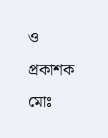ও প্রকাশক মোঃ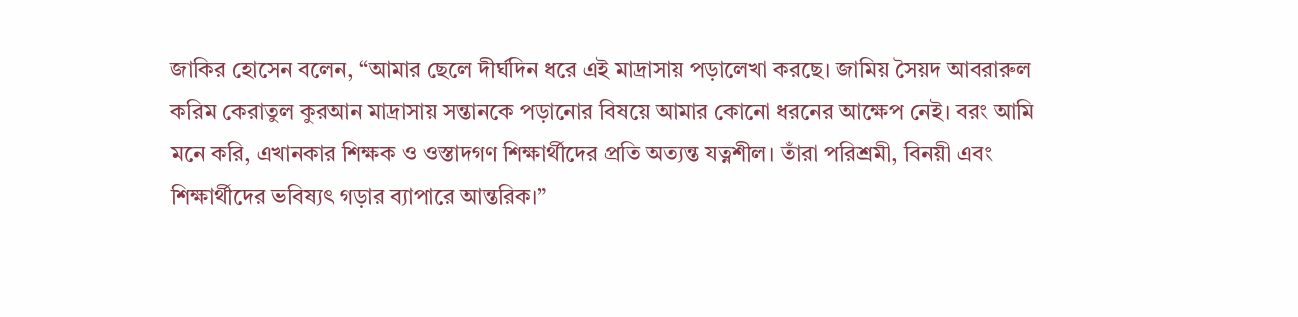জাকির হোসেন বলেন, “আমার ছেলে দীর্ঘদিন ধরে এই মাদ্রাসায় পড়ালেখা করছে। জামিয় সৈয়দ আবরারুল করিম কেরাতুল কুরআন মাদ্রাসায় সন্তানকে পড়ানোর বিষয়ে আমার কোনো ধরনের আক্ষেপ নেই। বরং আমি মনে করি, এখানকার শিক্ষক ও ওস্তাদগণ শিক্ষার্থীদের প্রতি অত্যন্ত যত্নশীল। তাঁরা পরিশ্রমী, বিনয়ী এবং শিক্ষার্থীদের ভবিষ্যৎ গড়ার ব্যাপারে আন্তরিক।”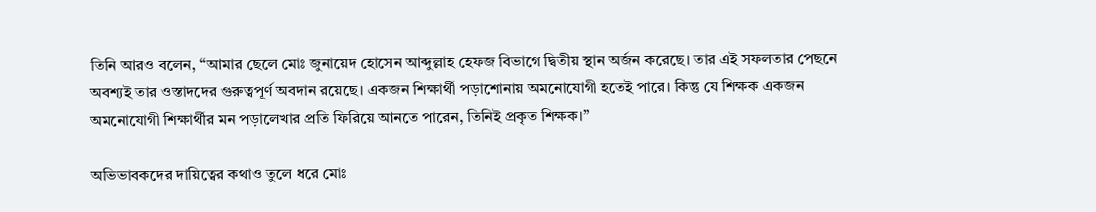তিনি আরও বলেন, “আমার ছেলে মোঃ জুনায়েদ হোসেন আব্দুল্লাহ হেফজ বিভাগে দ্বিতীয় স্থান অর্জন করেছে। তার এই সফলতার পেছনে অবশ্যই তার ওস্তাদদের গুরুত্বপূর্ণ অবদান রয়েছে। একজন শিক্ষার্থী পড়াশোনায় অমনোযোগী হতেই পারে। কিন্তু যে শিক্ষক একজন অমনোযোগী শিক্ষার্থীর মন পড়ালেখার প্রতি ফিরিয়ে আনতে পারেন, তিনিই প্রকৃত শিক্ষক।”

অভিভাবকদের দায়িত্বের কথাও তুলে ধরে মোঃ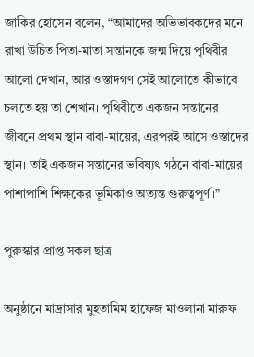জাকির হোসেন বলেন, “আমাদের অভিভাবকদের মনে রাখা উচিত পিতা-মাতা সন্তানকে জন্ম দিয়ে পৃথিবীর আলো দেখান, আর ওস্তাদগণ সেই আলোতে কীভাবে চলতে হয় তা শেখান। পৃথিবীতে একজন সন্তানের জীবনে প্রথম স্থান বাবা-মায়ের, এরপরই আসে ওস্তাদের স্থান। তাই একজন সন্তানের ভবিষ্যৎ গঠনে বাবা-মায়ের পাশাপাশি শিক্ষকের ভূমিকাও অত্যন্ত গুরুত্বপূর্ণ।”

পুরুস্কার প্রাপ্ত সকল ছাত্র

অনুষ্ঠানে মাদ্রাসার মুহতামিম হাফেজ মাওলানা মারুফ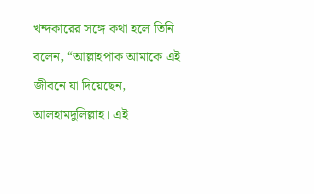খন্দকারের সঙ্গে কথা হলে তিনি বলেন, “আল্লাহপাক আমাকে এই জীবনে যা দিয়েছেন, আলহামদুলিল্লাহ। এই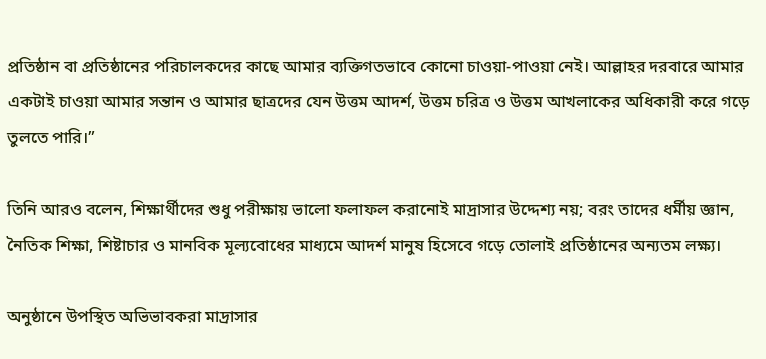প্রতিষ্ঠান বা প্রতিষ্ঠানের পরিচালকদের কাছে আমার ব্যক্তিগতভাবে কোনো চাওয়া-পাওয়া নেই। আল্লাহর দরবারে আমার একটাই চাওয়া আমার সন্তান ও আমার ছাত্রদের যেন উত্তম আদর্শ, উত্তম চরিত্র ও উত্তম আখলাকের অধিকারী করে গড়ে তুলতে পারি।”

তিনি আরও বলেন, শিক্ষার্থীদের শুধু পরীক্ষায় ভালো ফলাফল করানোই মাদ্রাসার উদ্দেশ্য নয়; বরং তাদের ধর্মীয় জ্ঞান, নৈতিক শিক্ষা, শিষ্টাচার ও মানবিক মূল্যবোধের মাধ্যমে আদর্শ মানুষ হিসেবে গড়ে তোলাই প্রতিষ্ঠানের অন্যতম লক্ষ্য।

অনুষ্ঠানে উপস্থিত অভিভাবকরা মাদ্রাসার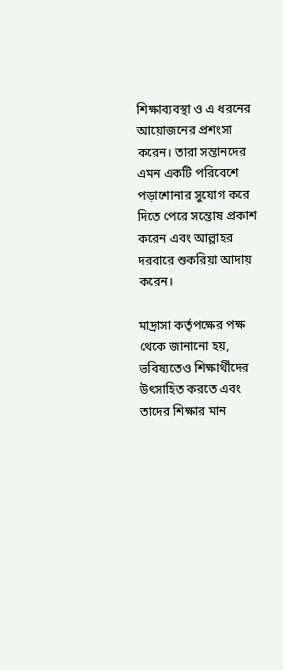শিক্ষাব্যবস্থা ও এ ধরনের আয়োজনের প্রশংসা করেন। তারা সন্তানদের এমন একটি পরিবেশে পড়াশোনার সুযোগ করে দিতে পেরে সন্তোষ প্রকাশ করেন এবং আল্লাহর দরবারে শুকরিয়া আদায় করেন।

মাদ্রাসা কর্তৃপক্ষের পক্ষ থেকে জানানো হয়, ভবিষ্যতেও শিক্ষার্থীদের উৎসাহিত করতে এবং তাদের শিক্ষার মান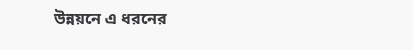উন্নয়নে এ ধরনের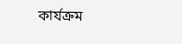কার্যক্রম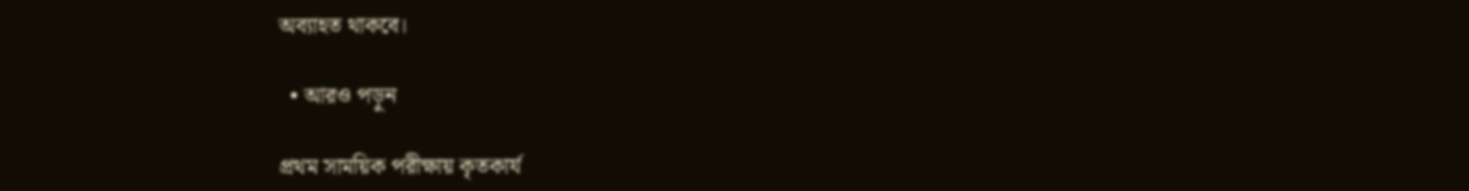অব্যাহত থাকবে।

  • আরও পড়ুন

প্রথম সাময়িক পরীক্ষায় কৃতকার্য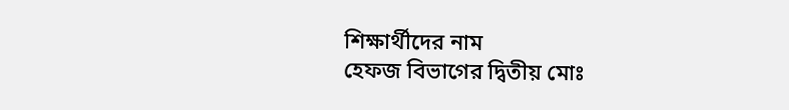শিক্ষার্থীদের নাম
হেফজ বিভাগের দ্বিতীয় মোঃ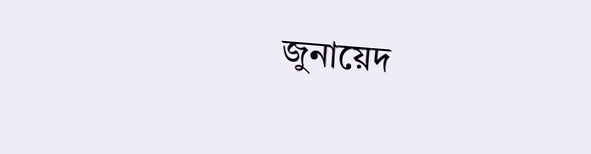জুনায়েদ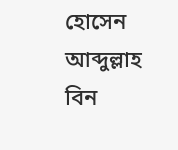হোসেন আব্দুল্লাহ বিন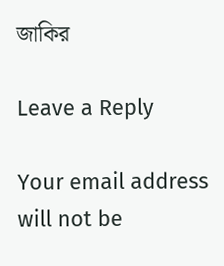জাকির

Leave a Reply

Your email address will not be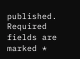published. Required fields are marked *